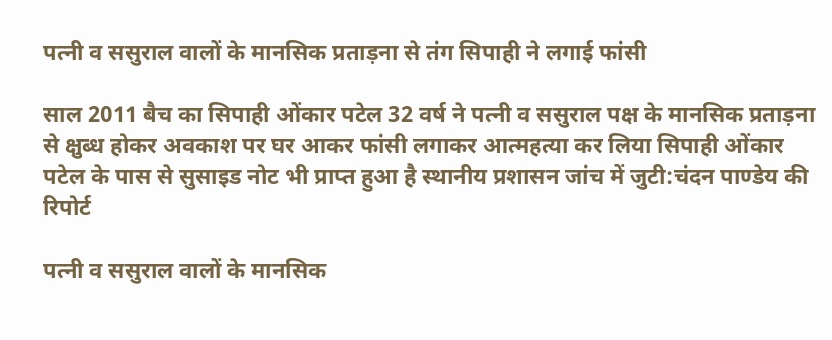पत्नी व ससुराल वालों के मानसिक प्रताड़ना से तंग सिपाही ने लगाई फांसी

साल 2011 बैच का सिपाही ओंकार पटेल 32 वर्ष ने पत्नी व ससुराल पक्ष के मानसिक प्रताड़ना से क्षुब्ध होकर अवकाश पर घर आकर फांसी लगाकर आत्महत्या कर लिया सिपाही ओंकार पटेल के पास से सुसाइड नोट भी प्राप्त हुआ है स्थानीय प्रशासन जांच में जुटी:चंदन पाण्डेय की रिपोर्ट

पत्नी व ससुराल वालों के मानसिक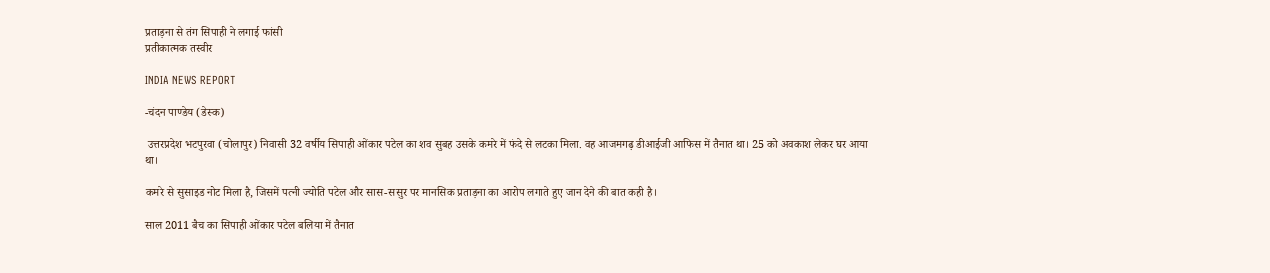प्रताड़ना से तंग सिपाही ने लगाई फांसी
प्रतीकात्मक तस्वीर

INDIA NEWS REPORT

-चंदन पाण्डेय (डेस्क)

 उत्तरप्रदेश भटपुरवा (चोलापुर) निवासी 32 वर्षीय सिपाही ओंकार पटेल का शव सुबह उसके कमरे में फंदे से लटका मिला. वह आजमगढ़ डीआईजी आफिस में तैनात था। 25 को अवकाश लेकर घर आया था।

कमरे से सुसाइड नोट मिला है, जिसमें पत्नी ज्योति पटेल और सास-ससुर पर मानसिक प्रताड़ना का आरोप लगाते हुए जान देने की बात कही है।

साल 2011 बैच का सिपाही ओंकार पटेल बलिया में तैनात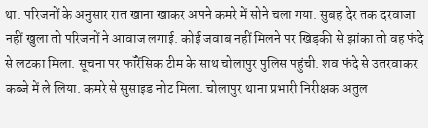था. परिजनों के अनुसार रात खाना खाकर अपने कमरे में सोने चला गया. सुबह देर तक दरवाजा नहीं खुला तो परिजनों ने आवाज लगाई. कोई जवाब नहीं मिलने पर खिड़की से झांका तो वह फंदे से लटका मिला. सूचना पर फॉरेंसिक टीम के साथ चोलापुर पुलिस पहुंची. शव फंदे से उतरवाकर कब्जे में ले लिया. कमरे से सुसाइड नोट मिला. चोलापुर थाना प्रभारी निरीक्षक अतुल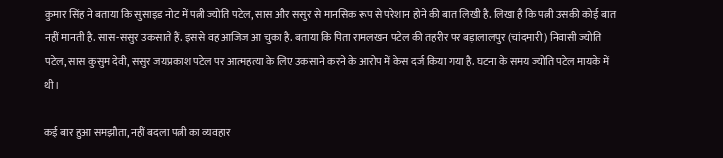कुमार सिंह ने बताया कि सुसाइड नोट में पत्नी ज्योति पटेल, सास और ससुर से मानसिक रूप से परेशान होने की बात लिखी है. लिखा है कि पत्नी उसकी कोई बात नहीं मानती है. सास-ससुर उकसाते हैं. इससे वह आजिज आ चुका है. बताया कि पिता रामलखन पटेल की तहरीर पर बड़ालालपुर (चांदमारी) निवासी ज्योति पटेल, सास कुसुम देवी, ससुर जयप्रकाश पटेल पर आत्महत्या के लिए उकसाने करने के आरोप में केस दर्ज किया गया है. घटना के समय ज्योति पटेल मायके में थी।

कई बार हुआ समझौता, नहीं बदला पत्नी का व्यवहार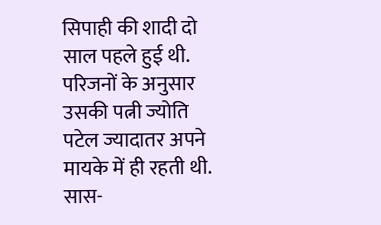सिपाही की शादी दो साल पहले हुई थी. परिजनों के अनुसार उसकी पत्नी ज्योति पटेल ज्यादातर अपने मायके में ही रहती थी. सास-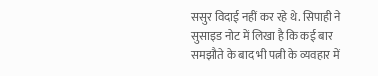ससुर विदाई नहीं कर रहे थे. सिपाही ने सुसाइड नोट में लिखा है कि कई बार समझौते के बाद भी पत्नी के व्यवहार में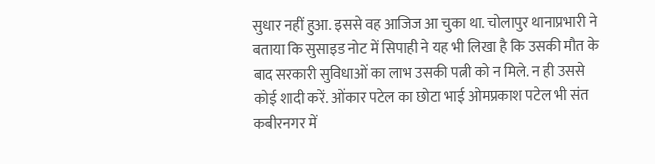सुधार नहीं हुआ. इससे वह आजिज आ चुका था. चोलापुर थानाप्रभारी ने बताया कि सुसाइड नोट में सिपाही ने यह भी लिखा है कि उसकी मौत के बाद सरकारी सुविधाओं का लाभ उसकी पत्नी को न मिले. न ही उससे कोई शादी करें. ओंकार पटेल का छोटा भाई ओमप्रकाश पटेल भी संत कबीरनगर में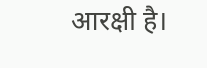आरक्षी है।